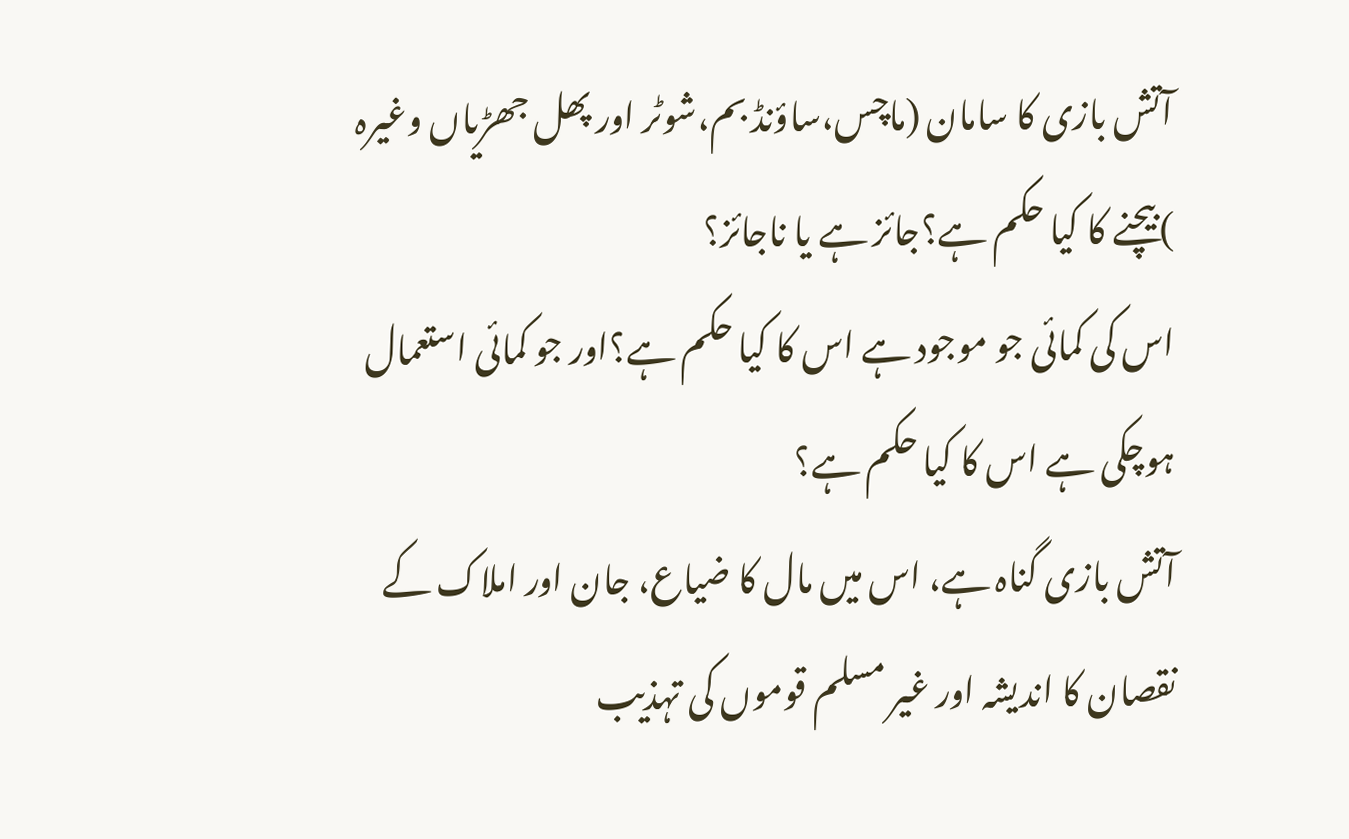آتش بازی کا سامان (ماچس،ساؤنڈ بم،شوٹر اور پھل جھڑیاں وغیرہ )بیچنے کا کیا حکم ہے؟جائز ہے یا ناجائز؟
اس کی کمائی جو موجود ہے اس کا کیا حکم ہے؟اور جو کمائی استعمال ہوچکی ہے اس کا کیا حکم ہے؟
آتش بازی گناہ ہے، اس میں مال کا ضیاع، جان اور املاک کے نقصان کا اندیشہ اور غیر مسلم قوموں کی تہذیب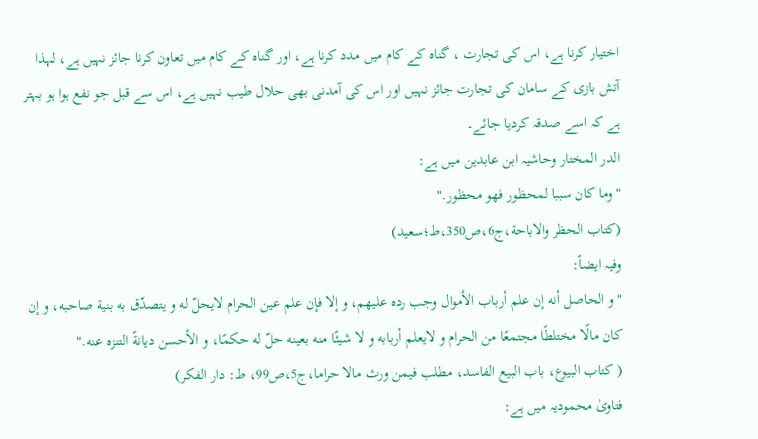اختیار کرنا ہے، اس کی تجارت ، گناہ کے کام میں مدد کرنا ہے، اور گناہ کے کام میں تعاون کرنا جائز نہیں ہے، لہذا آتش بازی کے سامان کی تجارت جائز نہیں اور اس کی آمدنی بھی حلال طیب نہیں ہے، اس سے قبل جو نفع ہوا ہو بہتر ہے کہ اسے صدقہ کردیا جائے۔
الدر المختار وحاشیہ ابن عابدین میں ہے:
"وما كان سببا لمحظور فهو محظور."
(كتاب الحظر والاباحة،ج6،ص350،ط؛سعيد)
وفیہ ایضاً:
"و الحاصل أنه إن علم أرباب الأموال وجب رده عليهم، و إلا فإن علم عين الحرام لايحلّ له و يتصدّق به بنية صاحبه، و إن كان مالًا مختلطًا مجتمعًا من الحرام و لايعلم أربابه و لا شيئًا منه بعينه حلّ له حكمًا، و الأحسن ديانةً التنزه عنه."
( كتاب البيوع، باب البيع الفاسد، مطلب فيمن ورث مالا حراما،ج5،ص99، ط: دار الفكر)
فتاویٰ محمودیہ میں ہے: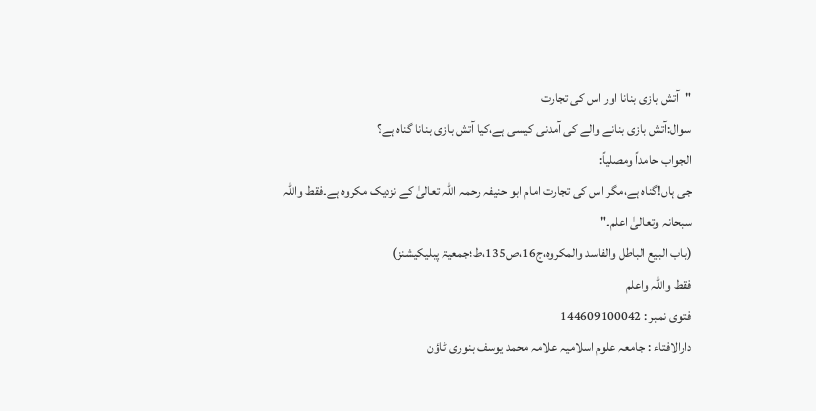"آتش بازی بنانا اور اس کی تجارت
سوال:آتش بازی بنانے والے کی آمدنی کیسی ہے،کیا آتش بازی بنانا گناہ ہے؟
الجواب حامداً ومصلیاً:
جی ہاں!گناہ ہے،مگر اس کی تجارت امام ابو حنیفہ رحمہ اللہ تعالیٰ کے نزدیک مکروہ ہے۔فقط واللہ سبحانہ وتعالیٰ اعلم۔"
(باب البیع الباطل والفاسد والمکروہ،ج16،ص135،ط؛جمعیۃ پبلیکیشنز)
فقط واللہ واعلم
فتوی نمبر : 144609100042
دارالافتاء : جامعہ علوم اسلامیہ علامہ محمد یوسف بنوری ٹاؤن